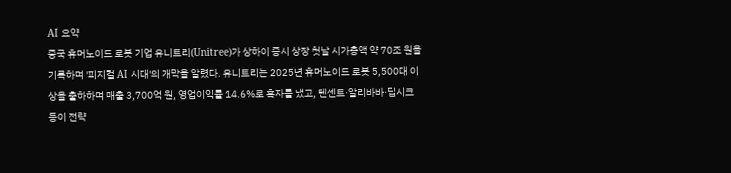AI 요약
중국 휴머노이드 로봇 기업 유니트리(Unitree)가 상하이 증시 상장 첫날 시가총액 약 70조 원을 기록하며 '피지컬 AI 시대'의 개막을 알렸다. 유니트리는 2025년 휴머노이드 로봇 5,500대 이상을 출하하며 매출 3,700억 원, 영업이익률 14.6%로 흑자를 냈고, 텐센트·알리바바·딥시크 등이 전략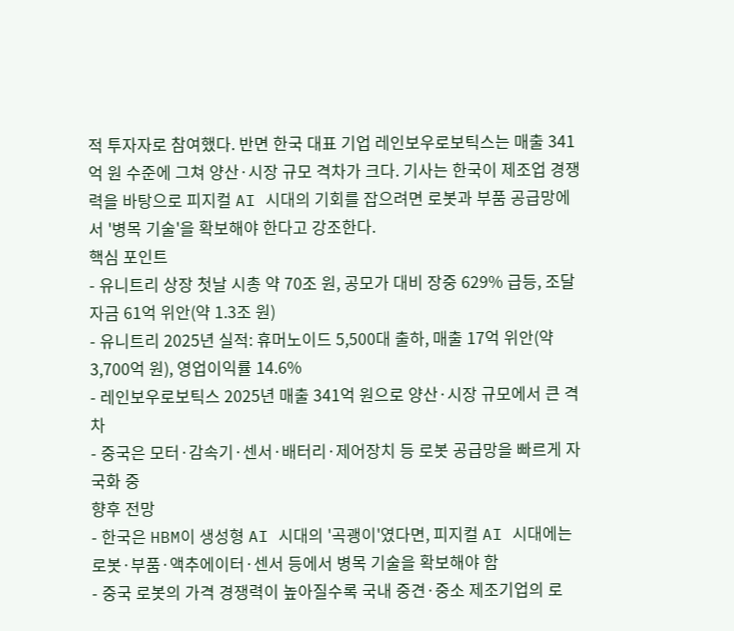적 투자자로 참여했다. 반면 한국 대표 기업 레인보우로보틱스는 매출 341억 원 수준에 그쳐 양산·시장 규모 격차가 크다. 기사는 한국이 제조업 경쟁력을 바탕으로 피지컬 AI 시대의 기회를 잡으려면 로봇과 부품 공급망에서 '병목 기술'을 확보해야 한다고 강조한다.
핵심 포인트
- 유니트리 상장 첫날 시총 약 70조 원, 공모가 대비 장중 629% 급등, 조달 자금 61억 위안(약 1.3조 원)
- 유니트리 2025년 실적: 휴머노이드 5,500대 출하, 매출 17억 위안(약 3,700억 원), 영업이익률 14.6%
- 레인보우로보틱스 2025년 매출 341억 원으로 양산·시장 규모에서 큰 격차
- 중국은 모터·감속기·센서·배터리·제어장치 등 로봇 공급망을 빠르게 자국화 중
향후 전망
- 한국은 HBM이 생성형 AI 시대의 '곡괭이'였다면, 피지컬 AI 시대에는 로봇·부품·액추에이터·센서 등에서 병목 기술을 확보해야 함
- 중국 로봇의 가격 경쟁력이 높아질수록 국내 중견·중소 제조기업의 로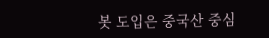봇 도입은 중국산 중심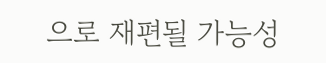으로 재편될 가능성